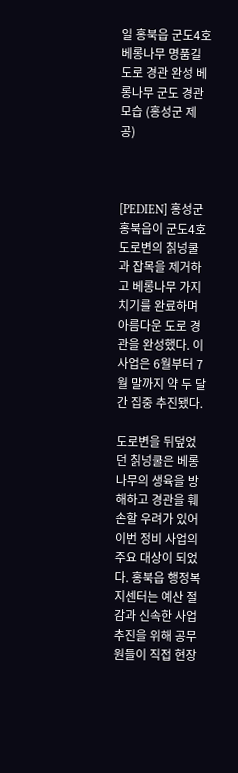일 홍북읍 군도4호 베롱나무 명품길 도로 경관 완성 베롱나무 군도 경관모습 (홍성군 제공)



[PEDIEN] 홍성군 홍북읍이 군도4호 도로변의 칡넝쿨과 잡목을 제거하고 베롱나무 가지치기를 완료하며 아름다운 도로 경관을 완성했다. 이 사업은 6월부터 7월 말까지 약 두 달간 집중 추진됐다.

도로변을 뒤덮었던 칡넝쿨은 베롱나무의 생육을 방해하고 경관을 훼손할 우려가 있어 이번 정비 사업의 주요 대상이 되었다. 홍북읍 행정복지센터는 예산 절감과 신속한 사업 추진을 위해 공무원들이 직접 현장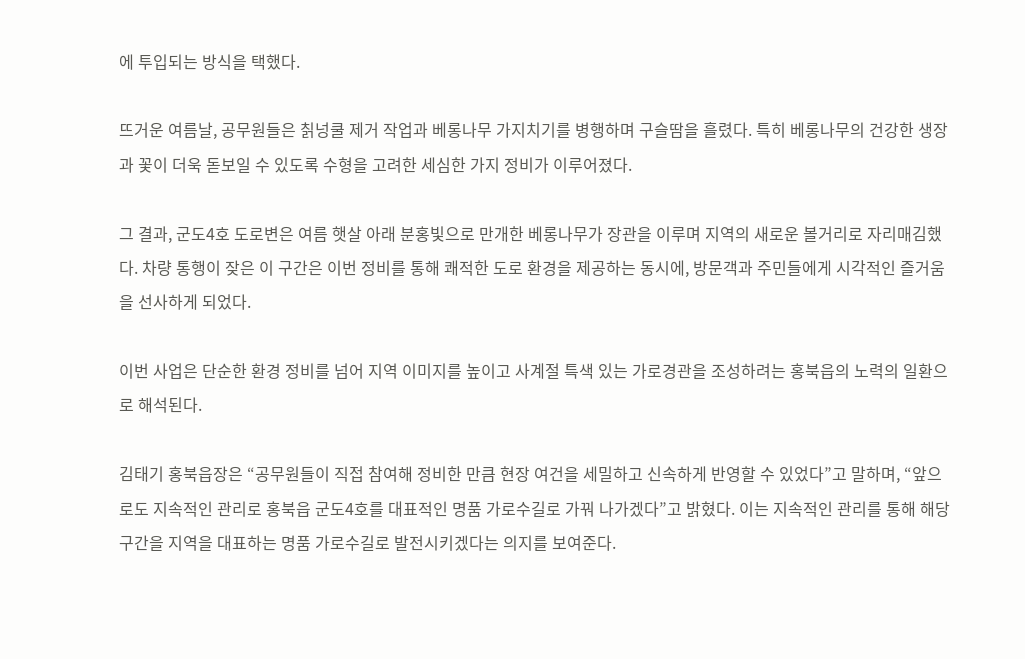에 투입되는 방식을 택했다.

뜨거운 여름날, 공무원들은 칡넝쿨 제거 작업과 베롱나무 가지치기를 병행하며 구슬땀을 흘렸다. 특히 베롱나무의 건강한 생장과 꽃이 더욱 돋보일 수 있도록 수형을 고려한 세심한 가지 정비가 이루어졌다.

그 결과, 군도4호 도로변은 여름 햇살 아래 분홍빛으로 만개한 베롱나무가 장관을 이루며 지역의 새로운 볼거리로 자리매김했다. 차량 통행이 잦은 이 구간은 이번 정비를 통해 쾌적한 도로 환경을 제공하는 동시에, 방문객과 주민들에게 시각적인 즐거움을 선사하게 되었다.

이번 사업은 단순한 환경 정비를 넘어 지역 이미지를 높이고 사계절 특색 있는 가로경관을 조성하려는 홍북읍의 노력의 일환으로 해석된다.

김태기 홍북읍장은 “공무원들이 직접 참여해 정비한 만큼 현장 여건을 세밀하고 신속하게 반영할 수 있었다”고 말하며, “앞으로도 지속적인 관리로 홍북읍 군도4호를 대표적인 명품 가로수길로 가꿔 나가겠다”고 밝혔다. 이는 지속적인 관리를 통해 해당 구간을 지역을 대표하는 명품 가로수길로 발전시키겠다는 의지를 보여준다.